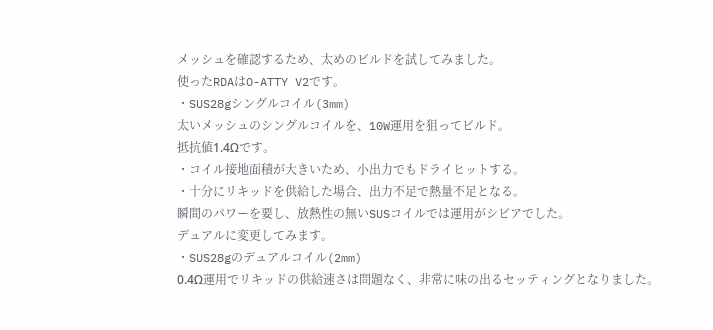メッシュを確認するため、太めのビルドを試してみました。
使ったRDAはO-ATTY V2です。
・SUS28gシングルコイル(3mm)
太いメッシュのシングルコイルを、10W運用を狙ってビルド。
抵抗値1.4Ωです。
・コイル接地面積が大きいため、小出力でもドライヒットする。
・十分にリキッドを供給した場合、出力不足で熱量不足となる。
瞬間のパワーを要し、放熱性の無いSUSコイルでは運用がシビアでした。
デュアルに変更してみます。
・SUS28gのデュアルコイル(2mm)
0.4Ω運用でリキッドの供給速さは問題なく、非常に味の出るセッティングとなりました。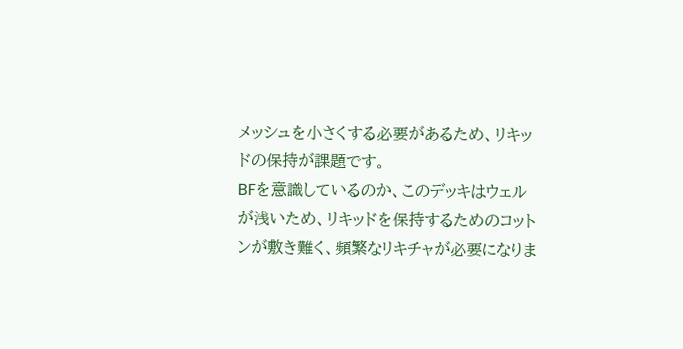メッシュを小さくする必要があるため、リキッドの保持が課題です。
BFを意識しているのか、このデッキはウェルが浅いため、リキッドを保持するためのコットンが敷き難く、頻繁なリキチャが必要になりま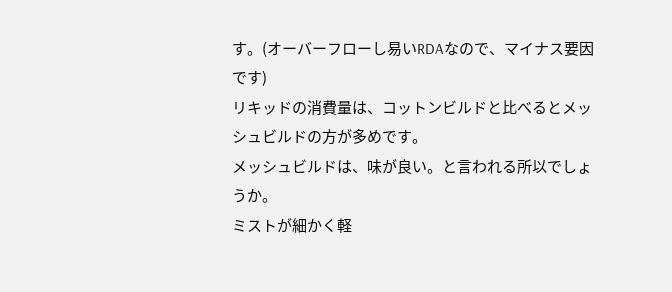す。(オーバーフローし易いRDAなので、マイナス要因です)
リキッドの消費量は、コットンビルドと比べるとメッシュビルドの方が多めです。
メッシュビルドは、味が良い。と言われる所以でしょうか。
ミストが細かく軽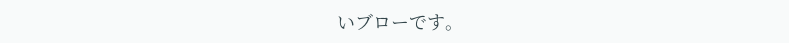いブローです。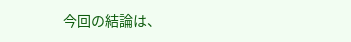今回の結論は、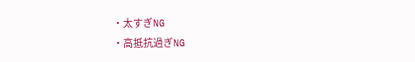・太すぎNG
・高抵抗過ぎNG